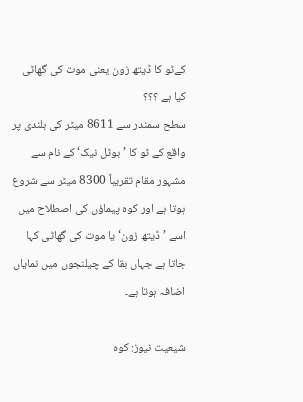کےٹو کا ڈیتھ زون یعنی موت کی گھاٹی کیا ہے ؟؟؟
سطح سمندر سے 8611 میٹر کی بلندی پر واقع کے ٹو کا ’بوٹل نیک‘ کے نام سے مشہور مقام تقریباً 8300 میٹر سے شروع ہوتا ہے اور کوہ پیماؤں کی اصطلاح میں اسے ’ڈیتھ زون‘ یا موت کی گھاٹی کہا جاتا ہے جہاں بقا کے چیلنجوں میں نمایاں اضافہ ہوتا ہے۔

شیعیت نیوز: کوہ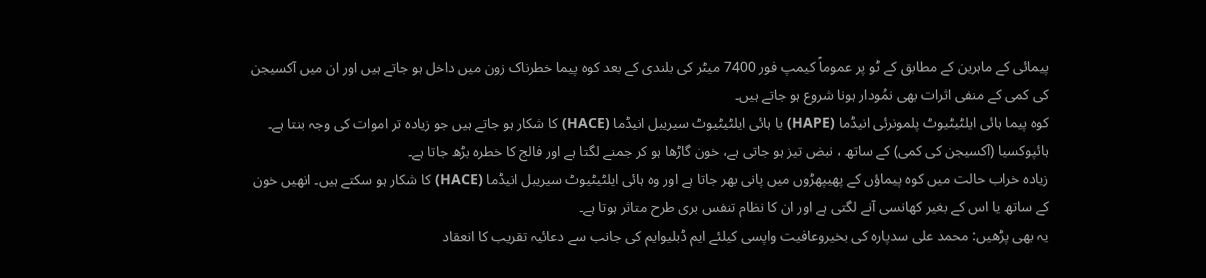پیمائی کے ماہرین کے مطابق کے ٹو پر عموماً کیمپ فور 7400 میٹر کی بلندی کے بعد کوہ پیما خطرناک زون میں داخل ہو جاتے ہیں اور ان میں آکسیجن کی کمی کے منفی اثرات بھی نمُودار ہونا شروع ہو جاتے ہیں۔
کوہ پیما ہائی ایلٹیٹیوٹ پلمونرئی انیڈما (HAPE) یا ہائی ایلٹیٹیوٹ سیریبل انیڈما (HACE) کا شکار ہو جاتے ہیں جو زیادہ تر اموات کی وجہ بنتا ہے۔ ہائپوکسیا (آکسیجن کی کمی) کے ساتھ ، نبض تیز ہو جاتی ہے، خون گاڑھا ہو کر جمنے لگتا ہے اور فالج کا خطرہ بڑھ جاتا ہے۔
زیادہ خراب حالت میں کوہ پیماؤں کے پھیپھڑوں میں پانی بھر جاتا ہے اور وہ ہائی ایلٹیٹیوٹ سیریبل انیڈما (HACE) کا شکار ہو سکتے ہیں۔ انھیں خون کے ساتھ یا اس کے بغیر کھانسی آنے لگتی ہے اور ان کا نظام تنفس بری طرح متاثر ہوتا ہے۔
یہ بھی پڑھیں: محمد علی سدپارہ کی بخیروعافیت واپسی کیلئے ایم ڈبلیوایم کی جانب سے دعائیہ تقریب کا انعقاد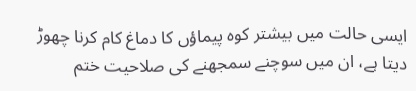ایسی حالت میں بیشتر کوہ پیماؤں کا دماغ کام کرنا چھوڑ دیتا ہے، ان میں سوچنے سمجھنے کی صلاحیت ختم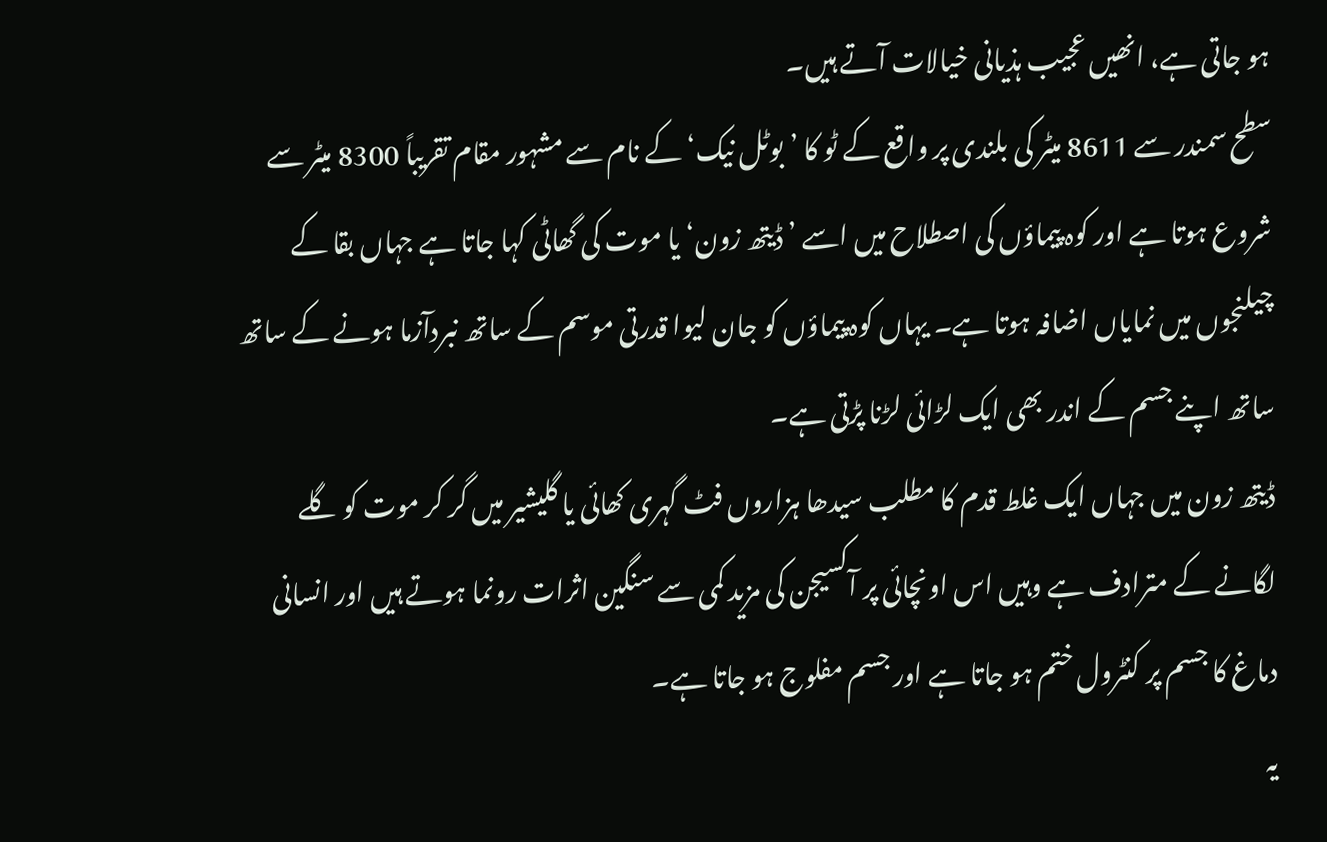ہو جاتی ہے، انھیں عجیب ہذیانی خیالات آتے ہیں۔
سطح سمندر سے 8611 میٹر کی بلندی پر واقع کے ٹو کا ’بوٹل نیک‘ کے نام سے مشہور مقام تقریباً 8300 میٹر سے شروع ہوتا ہے اور کوہ پیماؤں کی اصطلاح میں اسے ’ڈیتھ زون‘ یا موت کی گھاٹی کہا جاتا ہے جہاں بقا کے چیلنجوں میں نمایاں اضافہ ہوتا ہے۔ یہاں کوہ پیماؤں کو جان لیوا قدرتی موسم کے ساتھ نبردآزما ہونے کے ساتھ ساتھ اپنے جسم کے اندر بھی ایک لڑائی لڑنا پڑتی ہے۔
ڈیتھ زون میں جہاں ایک غلط قدم کا مطلب سیدھا ہزاروں فٹ گہری کھائی یا گلیشیر میں گر کر موت کو گلے لگانے کے مترادف ہے وہیں اس اونچائی پر آکسیجن کی مزید کمی سے سنگین اثرات رونما ہوتے ہیں اور انسانی دماغ کا جسم پر کنٹرول ختم ہو جاتا ہے اور جسم مفلوج ہو جاتا ہے۔
یہ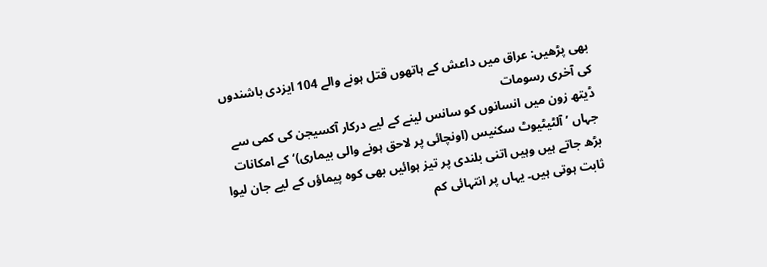بھی پڑھیں: عراق میں داعش کے ہاتھوں قتل ہونے والے 104 ایزدی باشندوں کی آخری رسومات
ڈیتھ زون میں انسانوں کو سانس لینے کے لیے درکار آکسیجن کی کمی سے جہاں ’آلٹیٹیوٹ سکنیس (اونچائی پر لاحق ہونے والی بیماری)‘ کے امکانات بڑھ جاتے ہیں وہیں اتنی بلندی پر تیز ہوائیں بھی کوہ پیماؤں کے لیے جان لیوا ثابت ہوتی ہیں۔ یہاں پر انتہائی کم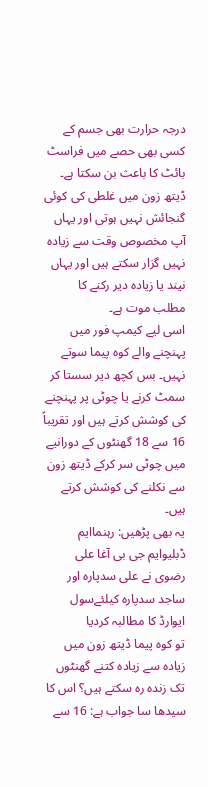درجہ حرارت بھی جسم کے کسی بھی حصے میں فراسٹ بائٹ کا باعث بن سکتا ہے۔
ڈیتھ زون میں غلطی کی کوئی گنجائش نہیں ہوتی اور یہاں آپ مخصوص وقت سے زیادہ نہیں گزار سکتے ہیں اور یہاں نیند یا زیادہ دیر رکنے کا مطلب موت ہے۔
اسی لیے کیمپ فور میں پہنچنے والے کوہ پیما سوتے نہیں۔ بس کچھ دیر سستا کر سمٹ کرنے یا چوٹی پر پہنچنے کی کوشش کرتے ہیں اور تقریباً 16 سے 18 گھنٹوں کے دورانیے میں چوٹی سر کرکے ڈیتھ زون سے نکلنے کی کوشش کرتے ہیں۔
یہ بھی پڑھیں: رہنماایم ڈبلیوایم جی بی آغا علی رضوی نے علی سدپارہ اور ساجد سدپارہ کیلئےسول ایوارڈ کا مطالبہ کردیا
تو کوہ پیما ڈیتھ زون میں زیادہ سے زیادہ کتنے گھنٹوں تک زندہ رہ سکتے ہیں؟ اس کا سیدھا سا جواب ہے: 16 سے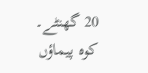20 گھنٹے۔ کوہ پیماؤں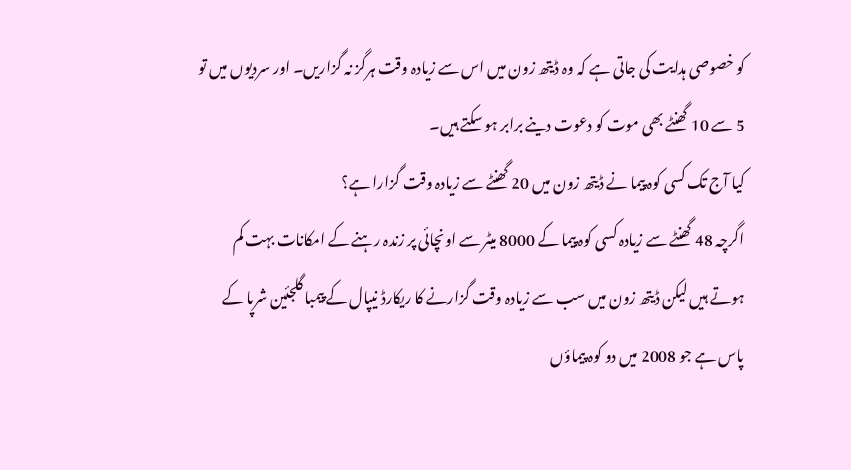کو خصوصی ہدایت کی جاتی ہے کہ وہ ڈیتھ زون میں اس سے زیادہ وقت ہرگز نہ گزاریں۔ اور سردیوں میں تو 5 سے 10 گھنٹے بھی موت کو دعوت دینے برابر ہو سکتے ہیں۔
کیا آج تک کسی کوہ پیما نے ڈیتھ زون میں 20 گھنٹے سے زیادہ وقت گزارا ہے؟
اگرچہ 48 گھنٹے سے زیادہ کسی کوہ پیما کے 8000 میٹر سے اونچائی پر زندہ رہنے کے امکانات بہت کم ہوتے ہیں لیکن ڈیتھ زون میں سب سے زیادہ وقت گزارنے کا ریکارڈ نیپال کے پیمبا گلجئین شرپا کے پاس ہے جو 2008 میں دو کوہ پیماؤں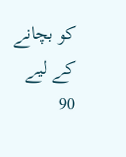کو بچانے کے لیے 90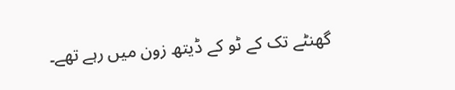گھنٹے تک کے ٹو کے ڈیتھ زون میں رہے تھے۔